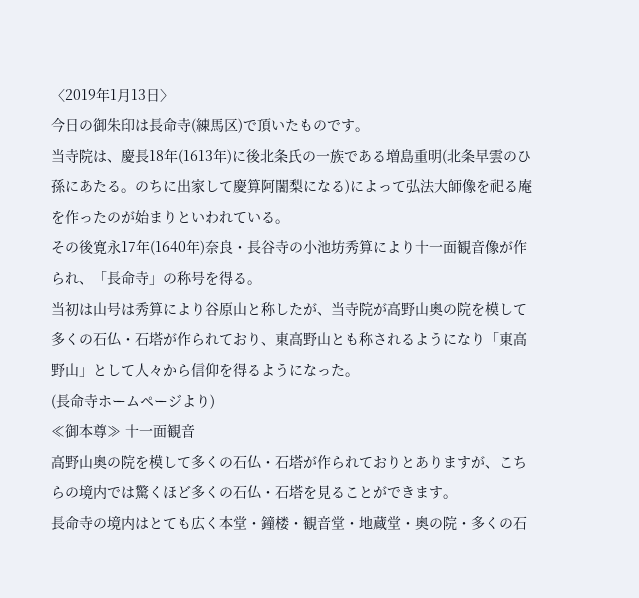〈2019年1月13日〉
今日の御朱印は長命寺(練馬区)で頂いたものです。
当寺院は、慶長18年(1613年)に後北条氏の一族である増島重明(北条早雲のひ孫にあたる。のちに出家して慶算阿闍梨になる)によって弘法大師像を祀る庵を作ったのが始まりといわれている。
その後寛永17年(1640年)奈良・長谷寺の小池坊秀算により十一面観音像が作られ、「長命寺」の称号を得る。
当初は山号は秀算により谷原山と称したが、当寺院が高野山奥の院を模して多くの石仏・石塔が作られており、東高野山とも称されるようになり「東高野山」として人々から信仰を得るようになった。
(長命寺ホームページより)
≪御本尊≫ 十一面観音
高野山奥の院を模して多くの石仏・石塔が作られておりとありますが、こちらの境内では驚くほど多くの石仏・石塔を見ることができます。
長命寺の境内はとても広く本堂・鐘楼・観音堂・地蔵堂・奥の院・多くの石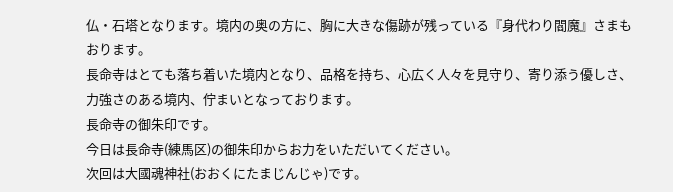仏・石塔となります。境内の奥の方に、胸に大きな傷跡が残っている『身代わり閻魔』さまもおります。
長命寺はとても落ち着いた境内となり、品格を持ち、心広く人々を見守り、寄り添う優しさ、力強さのある境内、佇まいとなっております。
長命寺の御朱印です。
今日は長命寺(練馬区)の御朱印からお力をいただいてください。
次回は大國魂神社(おおくにたまじんじゃ)です。